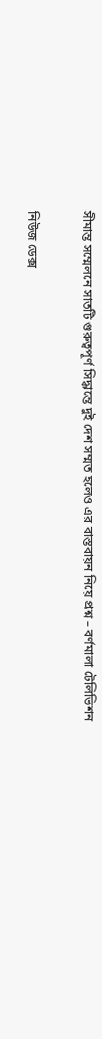সীমান্ত সম্মেলনে সাতটি গুরুত্বপূর্ণ সিদ্ধান্তে দুই দেশ সম্মত হলেও এর বাস্তবায়ন নিয়ে প্রশ্ন – বর্ণমালা টেলিভিশন

নিউজ ডেক্স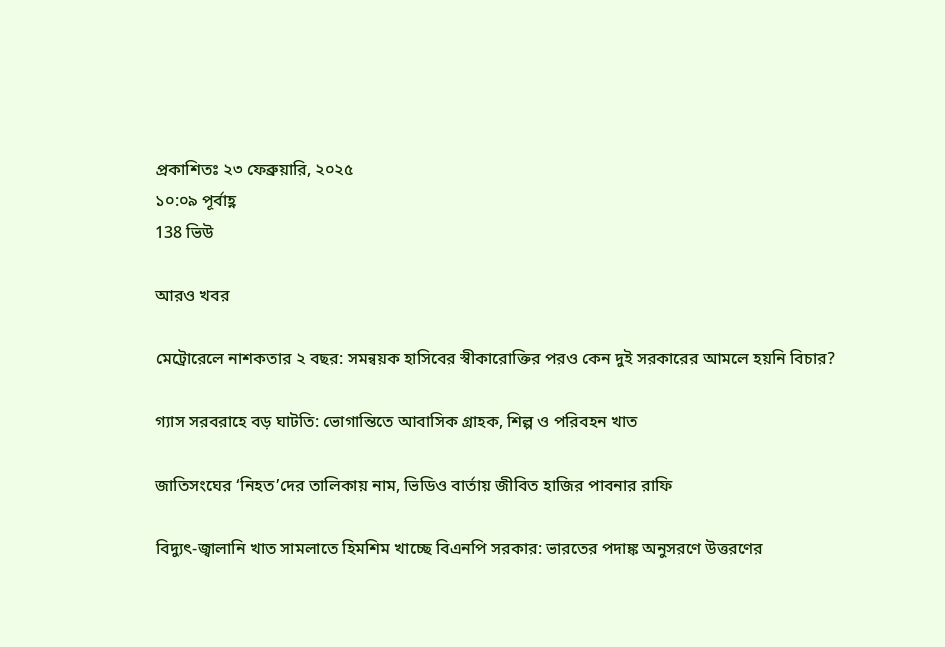প্রকাশিতঃ ২৩ ফেব্রুয়ারি, ২০২৫
১০:০৯ পূর্বাহ্ণ
138 ভিউ

আরও খবর

মেট্রোরেলে নাশকতার ২ বছর: সমন্বয়ক হাসিবের স্বীকারোক্তির পরও কেন দুই সরকারের আমলে হয়নি বিচার?

গ্যাস সরবরাহে বড় ঘাটতি: ভোগান্তিতে আবাসিক গ্রাহক, শিল্প ও পরিবহন খাত

জাতিসংঘের ‘নিহত’দের তালিকায় নাম, ভিডিও বার্তায় জীবিত হাজির পাবনার রাফি

বিদ্যুৎ-জ্বালানি খাত সামলাতে হিমশিম খাচ্ছে বিএনপি সরকার: ভারতের পদাঙ্ক অনুসরণে উত্তরণের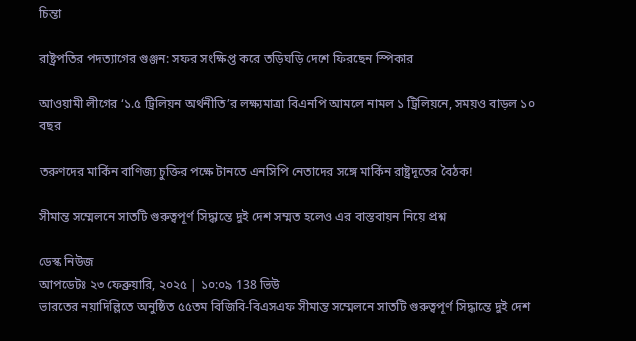চিন্তা

রাষ্ট্রপতির পদত্যাগের গুঞ্জন: সফর সংক্ষিপ্ত করে তড়িঘড়ি দেশে ফিরছেন স্পিকার

আওয়ামী লীগের ‘১.৫ ট্রিলিয়ন অর্থনীতি’র লক্ষ্যমাত্রা বিএনপি আমলে নামল ১ ট্রিলিয়নে, সময়ও বাড়ল ১০ বছর

তরুণদের মার্কিন বাণিজ্য চুক্তির পক্ষে টানতে এনসিপি নেতাদের সঙ্গে মার্কিন রাষ্ট্রদূতের বৈঠক!

সীমান্ত সম্মেলনে সাতটি গুরুত্বপূর্ণ সিদ্ধান্তে দুই দেশ সম্মত হলেও এর বাস্তবায়ন নিয়ে প্রশ্ন

ডেস্ক নিউজ
আপডেটঃ ২৩ ফেব্রুয়ারি, ২০২৫ | ১০:০৯ 138 ভিউ
ভারতের নয়াদিল্লিতে অনুষ্ঠিত ৫৫তম বিজিবি-বিএসএফ সীমান্ত সম্মেলনে সাতটি গুরুত্বপূর্ণ সিদ্ধান্তে দুই দেশ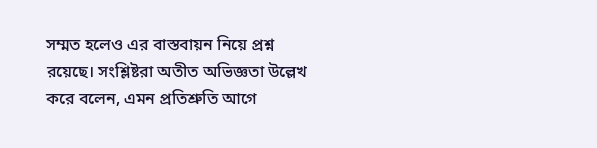সম্মত হলেও এর বাস্তবায়ন নিয়ে প্রশ্ন রয়েছে। সংশ্লিষ্টরা অতীত অভিজ্ঞতা উল্লেখ করে বলেন, এমন প্রতিশ্রুতি আগে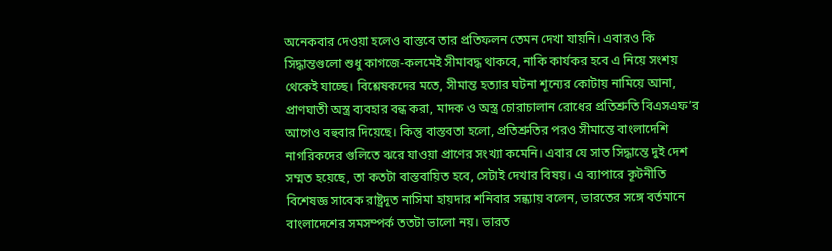অনেকবার দেওয়া হলেও বাস্তবে তার প্রতিফলন তেমন দেখা যায়নি। এবারও কি সিদ্ধান্তগুলো শুধু কাগজে-কলমেই সীমাবদ্ধ থাকবে, নাকি কার্যকর হবে এ নিয়ে সংশয় থেকেই যাচ্ছে। বিশ্লেষকদের মতে, সীমান্ত হত্যার ঘটনা শূন্যের কোটায় নামিয়ে আনা, প্রাণঘাতী অস্ত্র ব্যবহার বন্ধ করা, মাদক ও অস্ত্র চোরাচালান রোধের প্রতিশ্রুতি বিএসএফ’র আগেও বহুবার দিয়েছে। কিন্তু বাস্তবতা হলো, প্রতিশ্রুতির পরও সীমান্তে বাংলাদেশি নাগরিকদের গুলিতে ঝরে যাওয়া প্রাণের সংখ্যা কমেনি। এবার যে সাত সিদ্ধান্তে দুই দেশ সম্মত হয়েছে, তা কতটা বাস্তবায়িত হবে, সেটাই দেখার বিষয়। এ ব্যাপারে কূটনীতি বিশেষজ্ঞ সাবেক রাষ্ট্রদূত নাসিমা হায়দার শনিবার সন্ধ্যায় বলেন, ভারতের সঙ্গে বর্তমানে বাংলাদেশের সমসম্পর্ক ততটা ভালো নয়। ভারত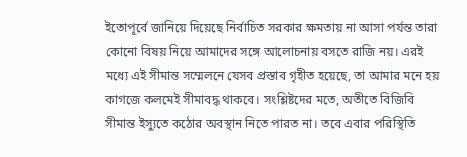ইতোপূর্বে জানিয়ে দিয়েছে নির্বাচিত সরকার ক্ষমতায় না আসা পর্যন্ত তারা কোনো বিষয় নিয়ে আমাদের সঙ্গে আলোচনায় বসতে রাজি নয়। এরই মধ্যে এই সীমান্ত সম্মেলনে যেসব প্রস্তাব গৃহীত হয়েছে, তা আমার মনে হয় কাগজে কলমেই সীমাবদ্ধ থাকবে। সংশ্লিষ্টদের মতে, অতীতে বিজিবি সীমান্ত ইস্যুতে কঠোর অবস্থান নিতে পারত না। তবে এবার পরিস্থিতি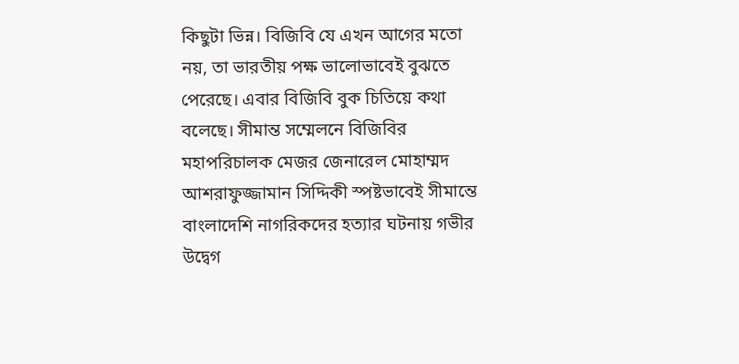কিছুটা ভিন্ন। বিজিবি যে এখন আগের মতো নয়, তা ভারতীয় পক্ষ ভালোভাবেই বুঝতে পেরেছে। এবার বিজিবি বুক চিতিয়ে কথা বলেছে। সীমান্ত সম্মেলনে বিজিবির মহাপরিচালক মেজর জেনারেল মোহাম্মদ আশরাফুজ্জামান সিদ্দিকী স্পষ্টভাবেই সীমান্তে বাংলাদেশি নাগরিকদের হত্যার ঘটনায় গভীর উদ্বেগ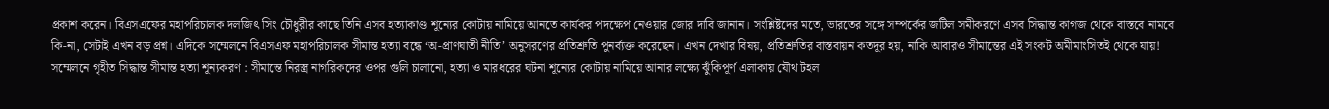প্রকাশ করেন। বিএসএফের মহাপরিচালক দলজিৎ সিং চৌধুরীর কাছে তিনি এসব হত্যাকাণ্ড শূন্যের কোটায় নামিয়ে আনতে কার্যকর পদক্ষেপ নেওয়ার জোর দাবি জানান। সংশ্লিষ্টদের মতে, ভারতের সঙ্গে সম্পর্কের জটিল সমীকরণে এসব সিদ্ধান্ত কাগজ থেকে বাস্তবে নামবে কি-না, সেটাই এখন বড় প্রশ্ন। এদিকে সম্মেলনে বিএসএফ মহাপরিচালক সীমান্ত হত্যা বন্ধে ‘অ-প্রাণঘাতী নীতি’ অনুসরণের প্রতিশ্রুতি পুনর্ব্যক্ত করেছেন। এখন দেখার বিষয়, প্রতিশ্রুতির বাস্তবায়ন কতদূর হয়, নাকি আবারও সীমান্তের এই সংকট অমীমাংসিতই থেকে যায়! সম্মেলনে গৃহীত সিদ্ধান্ত সীমান্ত হত্যা শূন্যকরণ : সীমান্তে নিরস্ত্র নাগরিকদের ওপর গুলি চালানো, হত্যা ও মারধরের ঘটনা শূন্যের কোটায় নামিয়ে আনার লক্ষ্যে ঝুঁকিপূর্ণ এলাকায় যৌথ টহল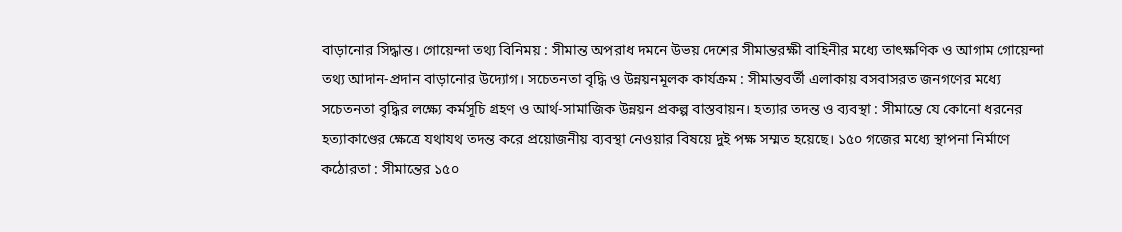বাড়ানোর সিদ্ধান্ত। গোয়েন্দা তথ্য বিনিময় : সীমান্ত অপরাধ দমনে উভয় দেশের সীমান্তরক্ষী বাহিনীর মধ্যে তাৎক্ষণিক ও আগাম গোয়েন্দা তথ্য আদান-প্রদান বাড়ানোর উদ্যোগ। সচেতনতা বৃদ্ধি ও উন্নয়নমূলক কার্যক্রম : সীমান্তবর্তী এলাকায় বসবাসরত জনগণের মধ্যে সচেতনতা বৃদ্ধির লক্ষ্যে কর্মসূচি গ্রহণ ও আর্থ-সামাজিক উন্নয়ন প্রকল্প বাস্তবায়ন। হত্যার তদন্ত ও ব্যবস্থা : সীমান্তে যে কোনো ধরনের হত্যাকাণ্ডের ক্ষেত্রে যথাযথ তদন্ত করে প্রয়োজনীয় ব্যবস্থা নেওয়ার বিষয়ে দুই পক্ষ সম্মত হয়েছে। ১৫০ গজের মধ্যে স্থাপনা নির্মাণে কঠোরতা : সীমান্তের ১৫০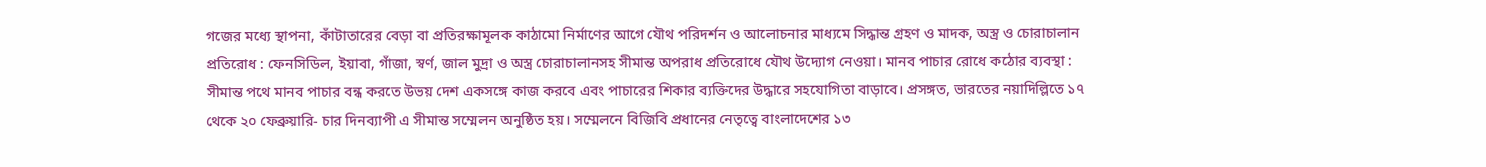গজের মধ্যে স্থাপনা, কাঁটাতারের বেড়া বা প্রতিরক্ষামূলক কাঠামো নির্মাণের আগে যৌথ পরিদর্শন ও আলোচনার মাধ্যমে সিদ্ধান্ত গ্রহণ ও মাদক, অস্ত্র ও চোরাচালান প্রতিরোধ : ফেনসিডিল, ইয়াবা, গাঁজা, স্বর্ণ, জাল মুদ্রা ও অস্ত্র চোরাচালানসহ সীমান্ত অপরাধ প্রতিরোধে যৌথ উদ্যোগ নেওয়া। মানব পাচার রোধে কঠোর ব্যবস্থা : সীমান্ত পথে মানব পাচার বন্ধ করতে উভয় দেশ একসঙ্গে কাজ করবে এবং পাচারের শিকার ব্যক্তিদের উদ্ধারে সহযোগিতা বাড়াবে। প্রসঙ্গত, ভারতের নয়াদিল্লিতে ১৭ থেকে ২০ ফেব্রুয়ারি- চার দিনব্যাপী এ সীমান্ত সম্মেলন অনুষ্ঠিত হয়। সম্মেলনে বিজিবি প্রধানের নেতৃত্বে বাংলাদেশের ১৩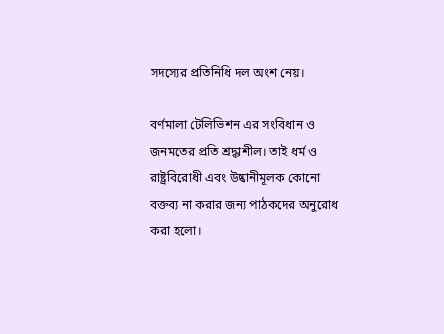সদস্যের প্রতিনিধি দল অংশ নেয়।

বর্ণমালা টেলিভিশন এর সংবিধান ও জনমতের প্রতি শ্রদ্ধাশীল। তাই ধর্ম ও রাষ্ট্রবিরোধী এবং উষ্কানীমূলক কোনো বক্তব্য না করার জন্য পাঠকদের অনুরোধ করা হলো।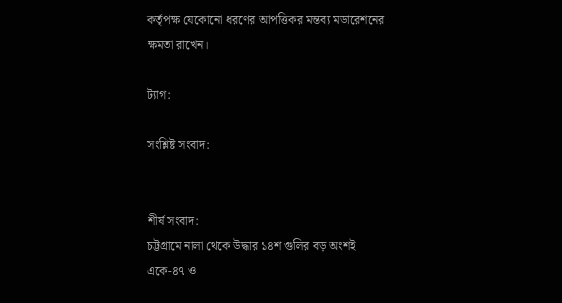কর্তৃপক্ষ যেকোনো ধরণের আপত্তিকর মন্তব্য মডারেশনের ক্ষমতা রাখেন।

ট্যাগ:

সংশ্লিষ্ট সংবাদ:


শীর্ষ সংবাদ:
চট্টগ্রামে নালা থেকে উদ্ধার ১৪শ গুলির বড় অংশই একে-৪৭ ও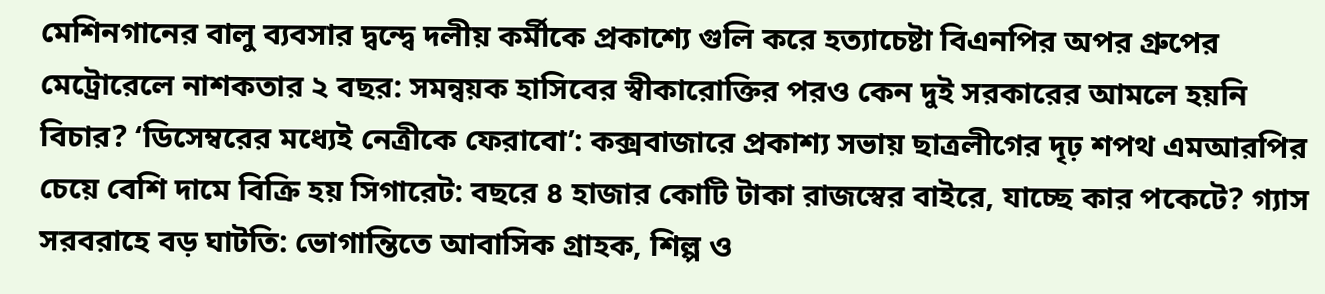মেশিনগানের বালু ব্যবসার দ্বন্দ্বে দলীয় কর্মীকে প্রকাশ্যে গুলি করে হত্যাচেষ্টা বিএনপির অপর গ্রুপের মেট্রোরেলে নাশকতার ২ বছর: সমন্বয়ক হাসিবের স্বীকারোক্তির পরও কেন দুই সরকারের আমলে হয়নি বিচার? ‘ডিসেম্বরের মধ্যেই নেত্রীকে ফেরাবো’: কক্সবাজারে প্রকাশ্য সভায় ছাত্রলীগের দৃঢ় শপথ এমআরপির চেয়ে বেশি দামে বিক্রি হয় সিগারেট: বছরে ৪ হাজার কোটি টাকা রাজস্বের বাইরে, যাচ্ছে কার পকেটে? গ্যাস সরবরাহে বড় ঘাটতি: ভোগান্তিতে আবাসিক গ্রাহক, শিল্প ও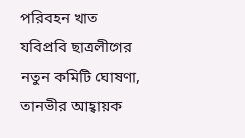পরিবহন খাত যবিপ্রবি ছাত্রলীগের নতুন কমিটি ঘোষণা, তানভীর আহ্বায়ক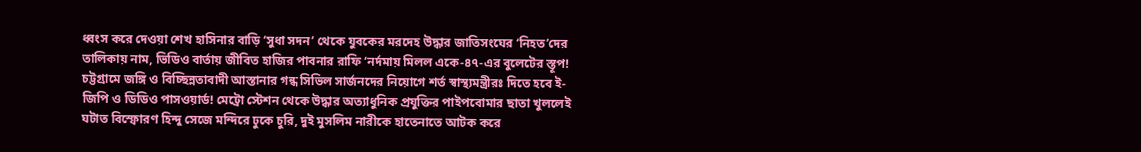ধ্বংস করে দেওয়া শেখ হাসিনার বাড়ি ‘সুধা সদন’ থেকে যুবকের মরদেহ উদ্ধার জাতিসংঘের ‘নিহত’দের তালিকায় নাম, ভিডিও বার্তায় জীবিত হাজির পাবনার রাফি ‘নর্দমায় মিলল একে-৪৭-এর বুলেটের স্তূপ! চট্টগ্রামে জঙ্গি ও বিচ্ছিন্নতাবাদী আস্তানার গন্ধ সিভিল সার্জনদের নিয়োগে শর্ত স্বাস্থ্যমন্ত্রীরঃ দিতে হবে ই-জিপি ও ডিডিও পাসওয়ার্ড! মেট্রো স্টেশন থেকে উদ্ধার অত্যাধুনিক প্রযুক্তির পাইপবোমার ছাতা খুললেই ঘটাত বিস্ফোরণ হিন্দু সেজে মন্দিরে ঢুকে চুরি, দুই মুসলিম নারীকে হাতেনাতে আটক করে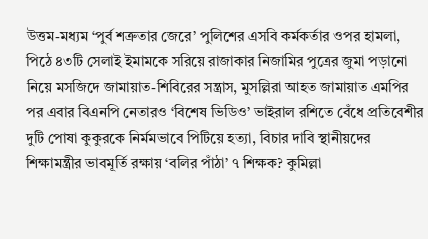উত্তম-মধ্যম ‘পুর্ব শত্রুতার জেরে’ পুলিশের এসবি কর্মকর্তার ওপর হামলা, পিঠে ৪৩টি সেলাই ইমামকে সরিয়ে রাজাকার নিজামির পুত্রের জুমা পড়ানো নিয়ে মসজিদে জামায়াত-শিবিরের সন্ত্রাস, মুসল্লিরা আহত জামায়াত এমপির পর এবার বিএনপি নেতারও ‘বিশেষ ভিডিও’ ভাইরাল রশিতে বেঁধে প্রতিবেশীর দুটি পোষা কুকুরকে নির্মমভাবে পিটিয়ে হত্যা, বিচার দাবি স্থানীয়দের শিক্ষামন্ত্রীর ভাবমূর্তি রক্ষায় ‘বলির পাঁঠা’ ৭ শিক্ষক? কুমিল্লা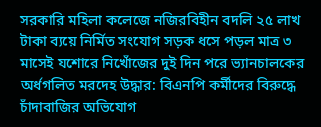সরকারি মহিলা কলেজে নজিরবিহীন বদলি ২৫ লাখ টাকা ব্যয়ে নির্মিত সংযোগ সড়ক ধসে পড়ল মাত্র ৩ মাসেই যশোরে নিখোঁজের দুই দিন পরে ভ্যানচালকের অর্ধগলিত মরদেহ উদ্ধার: বিএনপি কর্মীদের বিরুদ্ধে চাঁদাবাজির অভিযোগ